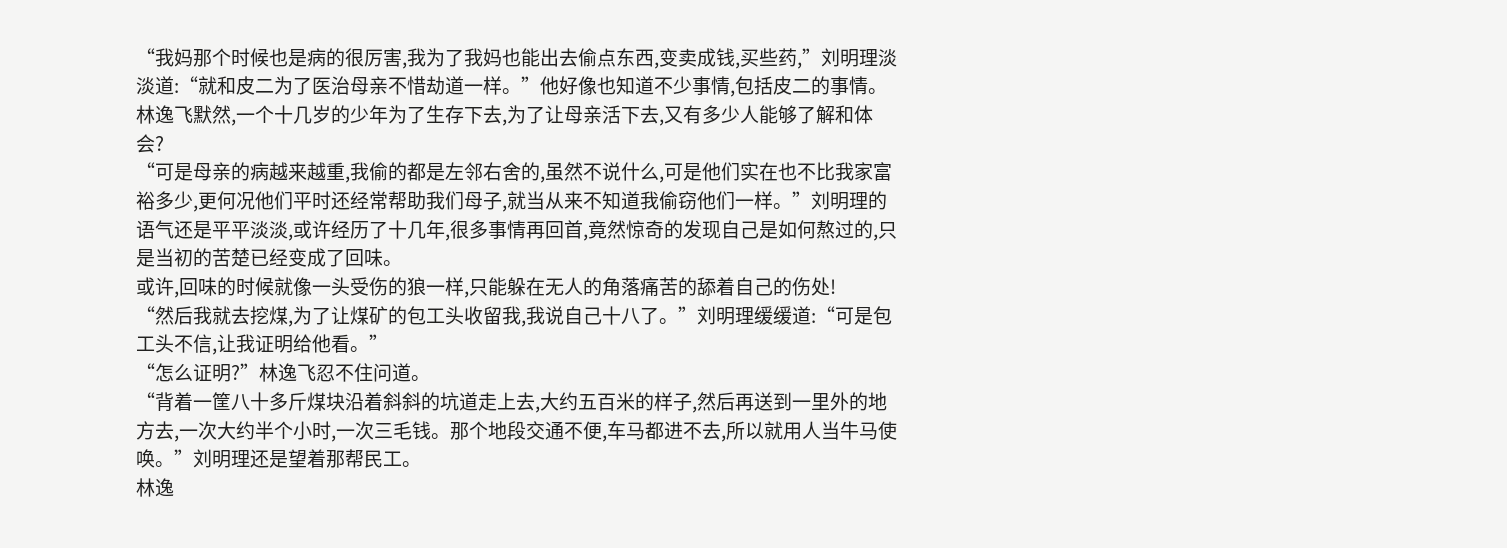“我妈那个时候也是病的很厉害,我为了我妈也能出去偷点东西,变卖成钱,买些药,”刘明理淡淡道:“就和皮二为了医治母亲不惜劫道一样。”他好像也知道不少事情,包括皮二的事情。
林逸飞默然,一个十几岁的少年为了生存下去,为了让母亲活下去,又有多少人能够了解和体会?
“可是母亲的病越来越重,我偷的都是左邻右舍的,虽然不说什么,可是他们实在也不比我家富裕多少,更何况他们平时还经常帮助我们母子,就当从来不知道我偷窃他们一样。”刘明理的语气还是平平淡淡,或许经历了十几年,很多事情再回首,竟然惊奇的发现自己是如何熬过的,只是当初的苦楚已经变成了回味。
或许,回味的时候就像一头受伤的狼一样,只能躲在无人的角落痛苦的舔着自己的伤处!
“然后我就去挖煤,为了让煤矿的包工头收留我,我说自己十八了。”刘明理缓缓道:“可是包工头不信,让我证明给他看。”
“怎么证明?”林逸飞忍不住问道。
“背着一筐八十多斤煤块沿着斜斜的坑道走上去,大约五百米的样子,然后再送到一里外的地方去,一次大约半个小时,一次三毛钱。那个地段交通不便,车马都进不去,所以就用人当牛马使唤。”刘明理还是望着那帮民工。
林逸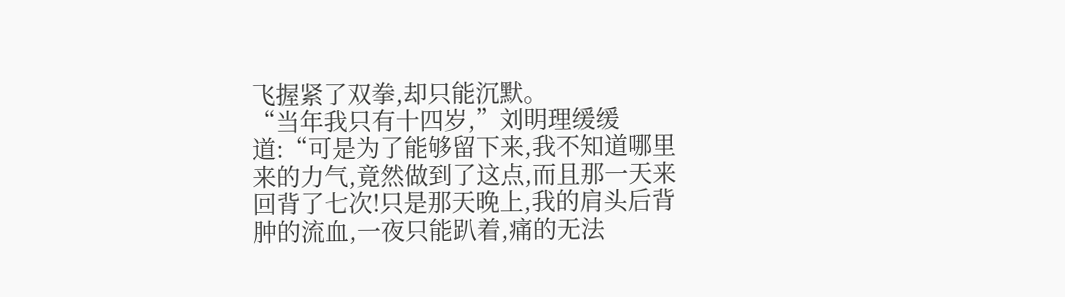飞握紧了双拳,却只能沉默。
“当年我只有十四岁,”刘明理缓缓道:“可是为了能够留下来,我不知道哪里来的力气,竟然做到了这点,而且那一天来回背了七次!只是那天晚上,我的肩头后背肿的流血,一夜只能趴着,痛的无法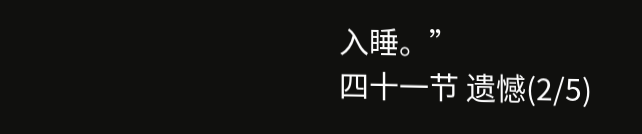入睡。”
四十一节 遗憾(2/5)